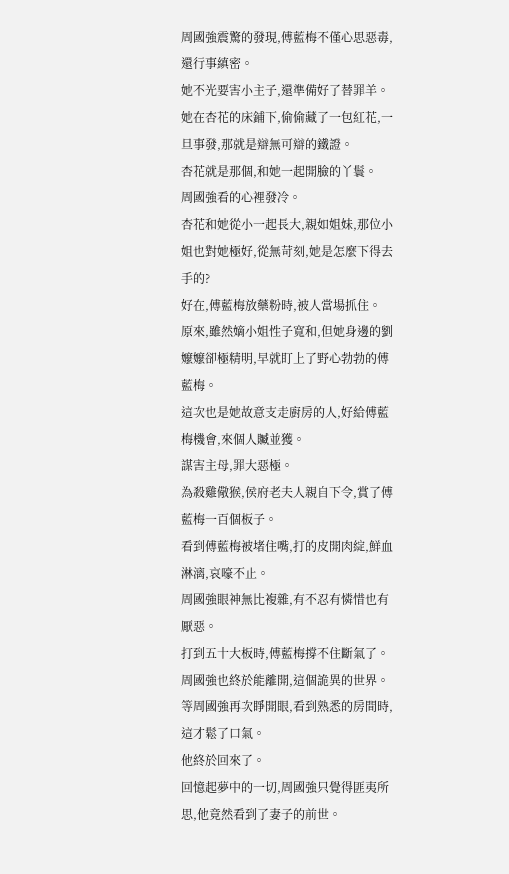周國強震驚的發現,傅藍梅不僅心思惡毒,還行事縝密。
她不光要害小主子,還準備好了替罪羊。
她在杏花的床鋪下,偷偷藏了一包紅花,一旦事發,那就是辯無可辯的鐵證。
杏花就是那個,和她一起開臉的丫鬟。
周國強看的心裡發冷。
杏花和她從小一起長大,親如姐妹,那位小姐也對她極好,從無苛刻,她是怎麼下得去手的?
好在,傅藍梅放藥粉時,被人當場抓住。
原來,雖然嫡小姐性子寬和,但她身邊的劉嬤嬤卻極精明,早就盯上了野心勃勃的傅藍梅。
這次也是她故意支走廚房的人,好給傅藍梅機會,來個人贓並獲。
謀害主母,罪大惡極。
為殺雞儆猴,侯府老夫人親自下令,賞了傅藍梅一百個板子。
看到傅藍梅被堵住嘴,打的皮開肉綻,鮮血淋漓,哀嚎不止。
周國強眼神無比複雜,有不忍有憐惜也有厭惡。
打到五十大板時,傅藍梅撐不住斷氣了。
周國強也終於能離開,這個詭異的世界。
等周國強再次睜開眼,看到熟悉的房間時,這才鬆了口氣。
他終於回來了。
回憶起夢中的一切,周國強只覺得匪夷所思,他竟然看到了妻子的前世。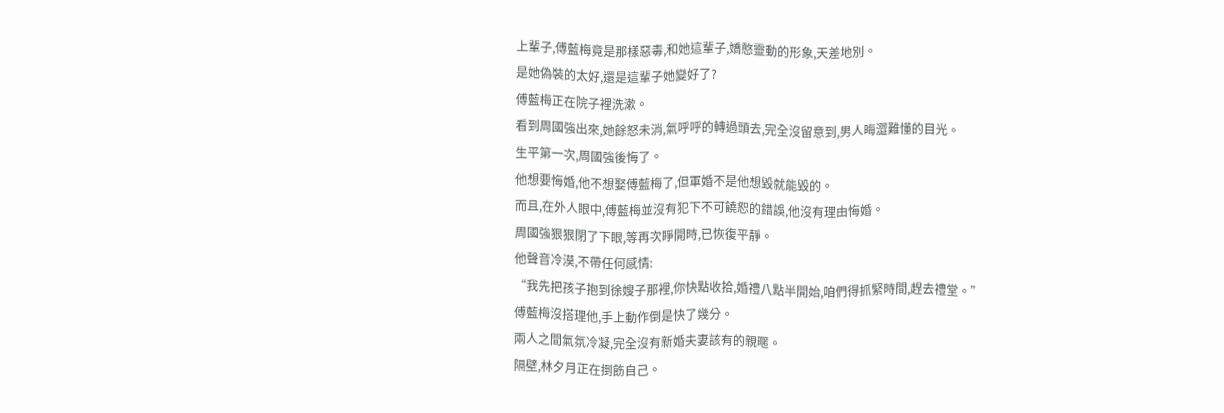上輩子,傅藍梅竟是那樣惡毒,和她這輩子,嬌憨靈動的形象,天差地別。
是她偽裝的太好,還是這輩子她變好了?
傅藍梅正在院子裡洗漱。
看到周國強出來,她餘怒未消,氣呼呼的轉過頭去,完全沒留意到,男人晦澀難懂的目光。
生平第一次,周國強後悔了。
他想要悔婚,他不想娶傅藍梅了,但軍婚不是他想毀就能毀的。
而且,在外人眼中,傅藍梅並沒有犯下不可饒恕的錯誤,他沒有理由悔婚。
周國強狠狠閉了下眼,等再次睜開時,已恢復平靜。
他聲音冷漠,不帶任何感情:
“我先把孩子抱到徐嫂子那裡,你快點收拾,婚禮八點半開始,咱們得抓緊時間,趕去禮堂。”
傅藍梅沒搭理他,手上動作倒是快了幾分。
兩人之間氣氛冷凝,完全沒有新婚夫妻該有的親暱。
隔壁,林夕月正在捯飭自己。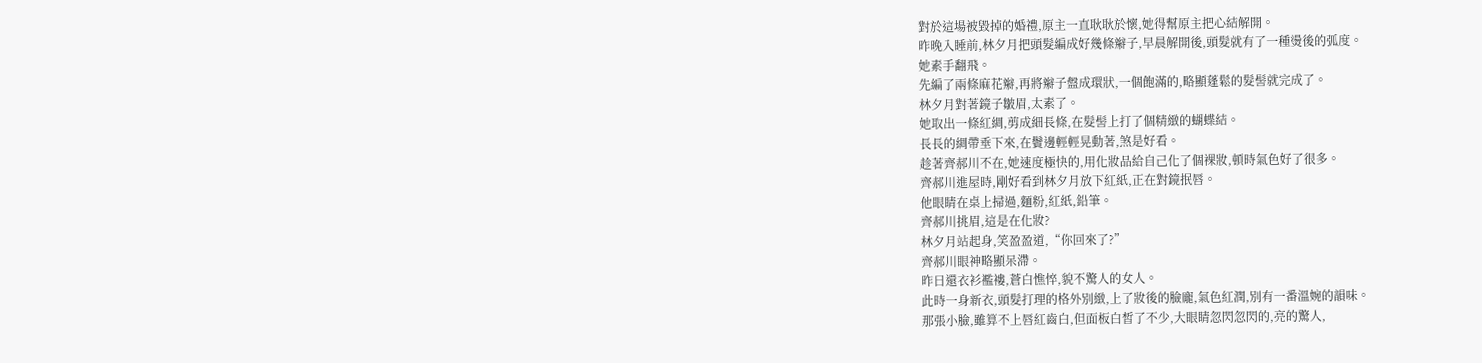對於這場被毀掉的婚禮,原主一直耿耿於懷,她得幫原主把心結解開。
昨晚入睡前,林夕月把頭髮編成好幾條辮子,早晨解開後,頭髮就有了一種燙後的弧度。
她素手翻飛。
先編了兩條麻花辮,再將辮子盤成環狀,一個飽滿的,略顯蓬鬆的髮髻就完成了。
林夕月對著鏡子皺眉,太素了。
她取出一條紅綢,剪成細長條,在髮髻上打了個精緻的蝴蝶結。
長長的綢帶垂下來,在鬢邊輕輕晃動著,煞是好看。
趁著齊郝川不在,她速度極快的,用化妝品給自己化了個裸妝,頓時氣色好了很多。
齊郝川進屋時,剛好看到林夕月放下紅紙,正在對鏡抿唇。
他眼睛在桌上掃過,麵粉,紅紙,鉛筆。
齊郝川挑眉,這是在化妝?
林夕月站起身,笑盈盈道,“你回來了?”
齊郝川眼神略顯呆滯。
昨日還衣衫襤褸,蒼白憔悴,貌不驚人的女人。
此時一身新衣,頭髮打理的格外別緻,上了妝後的臉龐,氣色紅潤,別有一番溫婉的韻味。
那張小臉,雖算不上唇紅齒白,但面板白皙了不少,大眼睛忽閃忽閃的,亮的驚人,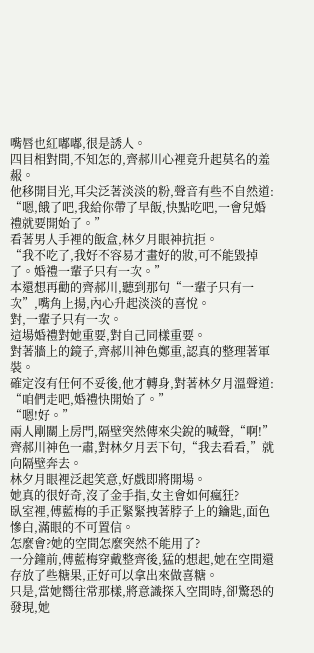嘴唇也紅嘟嘟,很是誘人。
四目相對間,不知怎的,齊郝川心裡竟升起莫名的羞赧。
他移開目光,耳尖泛著淡淡的粉,聲音有些不自然道:
“嗯,餓了吧,我給你帶了早飯,快點吃吧,一會兒婚禮就要開始了。”
看著男人手裡的飯盒,林夕月眼神抗拒。
“我不吃了,我好不容易才畫好的妝,可不能毀掉了。婚禮一輩子只有一次。”
本還想再勸的齊郝川,聽到那句“一輩子只有一次”,嘴角上揚,內心升起淡淡的喜悅。
對,一輩子只有一次。
這場婚禮對她重要,對自己同樣重要。
對著牆上的鏡子,齊郝川神色鄭重,認真的整理著軍裝。
確定沒有任何不妥後,他才轉身,對著林夕月溫聲道:
“咱們走吧,婚禮快開始了。”
“嗯!好。”
兩人剛關上房門,隔壁突然傳來尖銳的喊聲,“啊!”
齊郝川神色一肅,對林夕月丟下句,“我去看看,”就向隔壁奔去。
林夕月眼裡泛起笑意,好戲即將開場。
她真的很好奇,沒了金手指,女主會如何瘋狂?
臥室裡,傅藍梅的手正緊緊拽著脖子上的鑰匙,面色慘白,滿眼的不可置信。
怎麼會?她的空間怎麼突然不能用了?
一分鐘前,傅藍梅穿戴整齊後,猛的想起,她在空間還存放了些糖果,正好可以拿出來做喜糖。
只是,當她嚮往常那樣,將意識探入空間時,卻驚恐的發現,她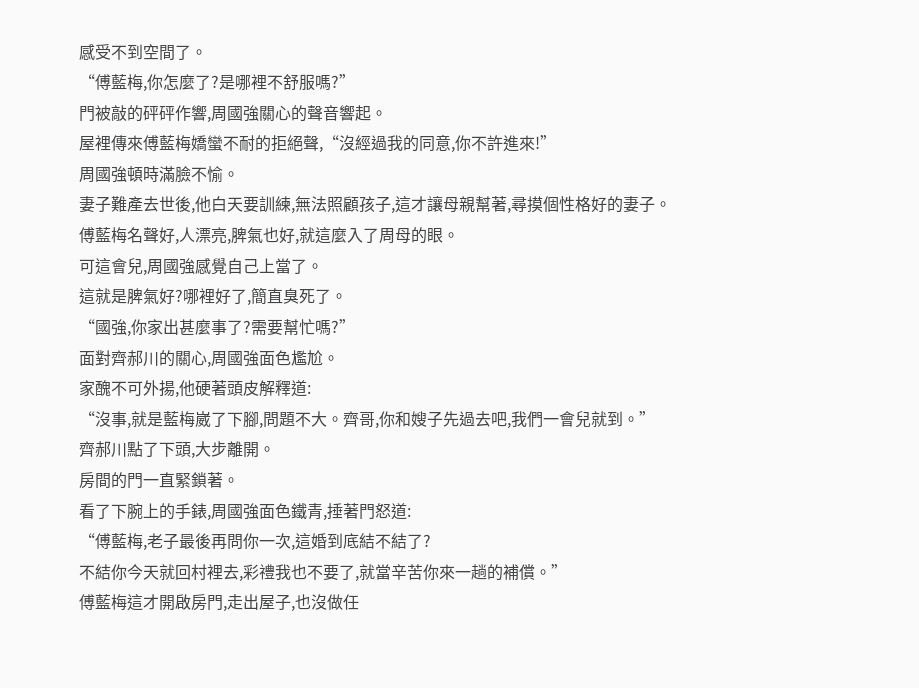感受不到空間了。
“傅藍梅,你怎麼了?是哪裡不舒服嗎?”
門被敲的砰砰作響,周國強關心的聲音響起。
屋裡傳來傅藍梅嬌蠻不耐的拒絕聲,“沒經過我的同意,你不許進來!”
周國強頓時滿臉不愉。
妻子難產去世後,他白天要訓練,無法照顧孩子,這才讓母親幫著,尋摸個性格好的妻子。
傅藍梅名聲好,人漂亮,脾氣也好,就這麼入了周母的眼。
可這會兒,周國強感覺自己上當了。
這就是脾氣好?哪裡好了,簡直臭死了。
“國強,你家出甚麼事了?需要幫忙嗎?”
面對齊郝川的關心,周國強面色尷尬。
家醜不可外揚,他硬著頭皮解釋道:
“沒事,就是藍梅崴了下腳,問題不大。齊哥,你和嫂子先過去吧,我們一會兒就到。”
齊郝川點了下頭,大步離開。
房間的門一直緊鎖著。
看了下腕上的手錶,周國強面色鐵青,捶著門怒道:
“傅藍梅,老子最後再問你一次,這婚到底結不結了?
不結你今天就回村裡去,彩禮我也不要了,就當辛苦你來一趟的補償。”
傅藍梅這才開啟房門,走出屋子,也沒做任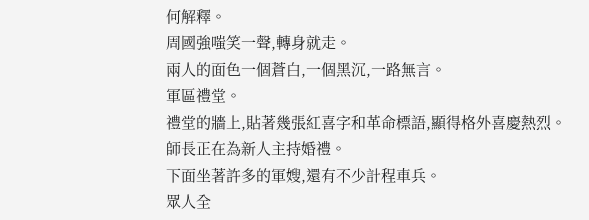何解釋。
周國強嗤笑一聲,轉身就走。
兩人的面色一個蒼白,一個黑沉,一路無言。
軍區禮堂。
禮堂的牆上,貼著幾張紅喜字和革命標語,顯得格外喜慶熱烈。
師長正在為新人主持婚禮。
下面坐著許多的軍嫂,還有不少計程車兵。
眾人全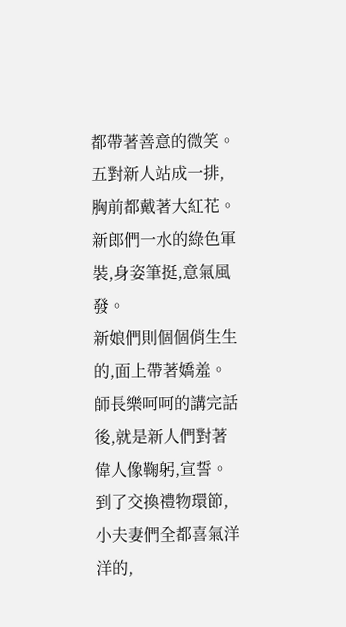都帶著善意的微笑。
五對新人站成一排,胸前都戴著大紅花。
新郎們一水的綠色軍裝,身姿筆挺,意氣風發。
新娘們則個個俏生生的,面上帶著嬌羞。
師長樂呵呵的講完話後,就是新人們對著偉人像鞠躬,宣誓。
到了交換禮物環節,小夫妻們全都喜氣洋洋的,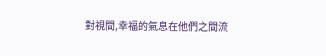對視間,幸福的氣息在他們之間流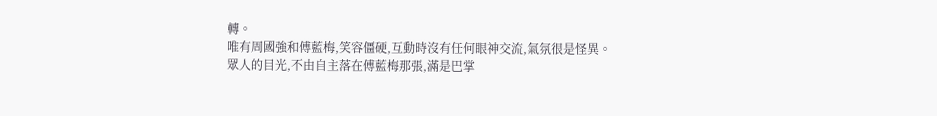轉。
唯有周國強和傅藍梅,笑容僵硬,互動時沒有任何眼神交流,氣氛很是怪異。
眾人的目光,不由自主落在傅藍梅那張,滿是巴掌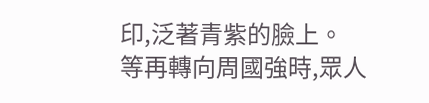印,泛著青紫的臉上。
等再轉向周國強時,眾人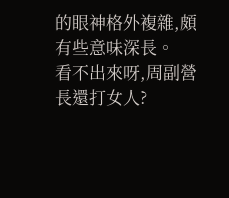的眼神格外複雜,頗有些意味深長。
看不出來呀,周副營長還打女人?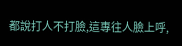都說打人不打臉,這專往人臉上呼,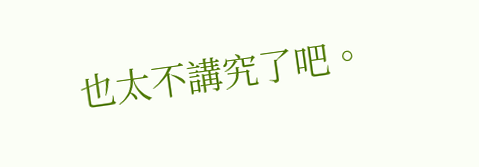也太不講究了吧。